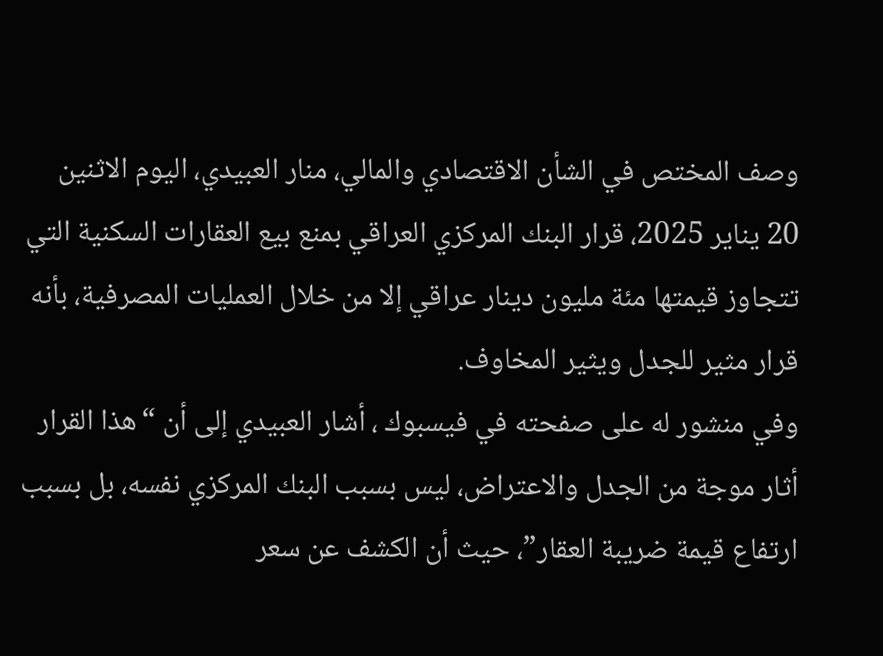وصف المختص في الشأن الاقتصادي والمالي، منار العبيدي، اليوم الاثنين 20 يناير 2025، قرار البنك المركزي العراقي بمنع بيع العقارات السكنية التي تتجاوز قيمتها مئة مليون دينار عراقي إلا من خلال العمليات المصرفية، بأنه قرار مثير للجدل ويثير المخاوف.
وفي منشور له على صفحته في فيسبوك ، أشار العبيدي إلى أن “هذا القرار أثار موجة من الجدل والاعتراض، ليس بسبب البنك المركزي نفسه، بل بسبب ارتفاع قيمة ضريبة العقار”، حيث أن الكشف عن سعر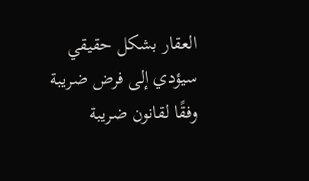العقار بشكل حقيقي سيؤدي إلى فرض ضريبة وفقًا لقانون ضريبة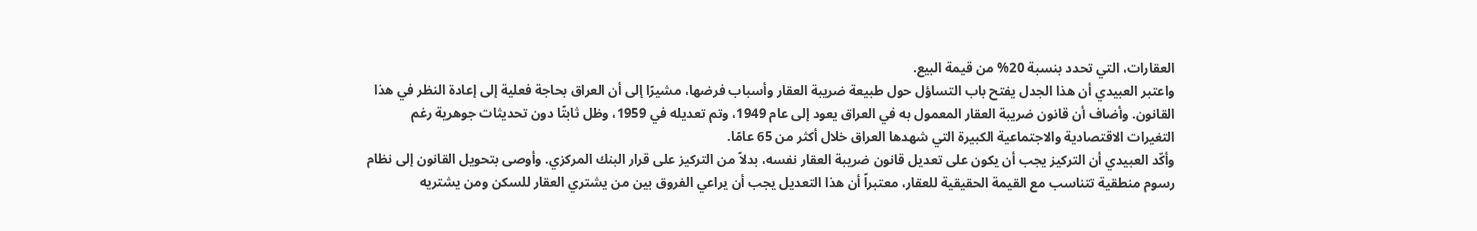العقارات، التي تحدد بنسبة 20% من قيمة البيع.
واعتبر العبيدي أن هذا الجدل يفتح باب التساؤل حول طبيعة ضريبة العقار وأسباب فرضها، مشيرًا إلى أن العراق بحاجة فعلية إلى إعادة النظر في هذا القانون. وأضاف أن قانون ضريبة العقار المعمول به في العراق يعود إلى عام 1949، وتم تعديله في 1959، وظل ثابتًا دون تحديثات جوهرية رغم التغيرات الاقتصادية والاجتماعية الكبيرة التي شهدها العراق خلال أكثر من 65 عامًا.
وأكّد العبيدي أن التركيز يجب أن يكون على تعديل قانون ضريبة العقار نفسه، بدلاً من التركيز على قرار البنك المركزي. وأوصى بتحويل القانون إلى نظام رسوم منطقية تتناسب مع القيمة الحقيقية للعقار، معتبراً أن هذا التعديل يجب أن يراعي الفروق بين من يشتري العقار للسكن ومن يشتريه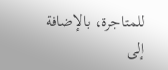للمتاجرة، بالإضافة إلى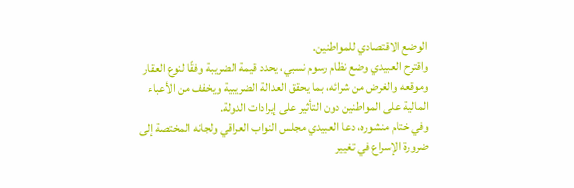الوضع الاقتصادي للمواطنين.
واقترح العبيدي وضع نظام رسوم نسبي، يحدد قيمة الضريبة وفقًا لنوع العقار وموقعه والغرض من شرائه، بما يحقق العدالة الضريبية ويخفف من الأعباء المالية على المواطنين دون التأثير على إيرادات الدولة.
وفي ختام منشوره، دعا العبيدي مجلس النواب العراقي ولجانه المختصة إلى ضرورة الإسراع في تغيير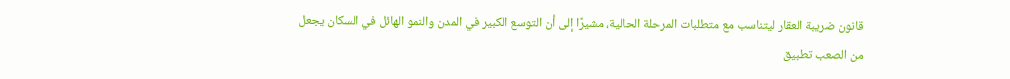قانون ضريبة العقار ليتناسب مع متطلبات المرحلة الحالية، مشيرًا إلى أن التوسع الكبير في المدن والنمو الهائل في السكان يجعل من الصعب تطبيق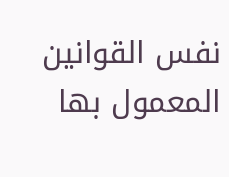نفس القوانين المعمول بها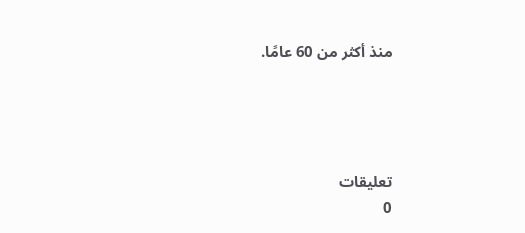منذ أكثر من 60 عامًا.




تعليقات
0